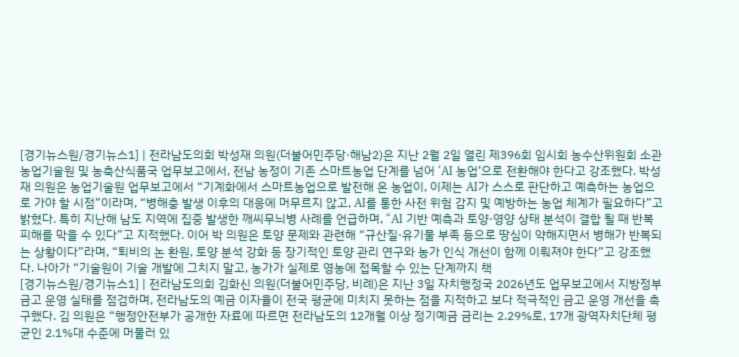[경기뉴스원/경기뉴스1] | 전라남도의회 박성재 의원(더불어민주당·해남2)은 지난 2월 2일 열린 제396회 임시회 농수산위원회 소관 농업기술원 및 농축산식품국 업무보고에서, 전남 농정이 기존 스마트농업 단계를 넘어 ‘AI 농업’으로 전환해야 한다고 강조했다. 박성재 의원은 농업기술원 업무보고에서 “기계화에서 스마트농업으로 발전해 온 농업이, 이제는 AI가 스스로 판단하고 예측하는 농업으로 가야 할 시점”이라며, “병해충 발생 이후의 대응에 머무르지 않고, AI를 통한 사전 위험 감지 및 예방하는 농업 체계가 필요하다”고 밝혔다. 특히 지난해 남도 지역에 집중 발생한 깨씨무늬병 사례를 언급하며, “AI 기반 예측과 토양·영양 상태 분석이 결합 될 때 반복 피해를 막을 수 있다”고 지적했다. 이어 박 의원은 토양 문제와 관련해 “규산질·유기물 부족 등으로 땅심이 약해지면서 병해가 반복되는 상황이다”라며, “퇴비의 논 환원, 토양 분석 강화 등 장기적인 토양 관리 연구와 농가 인식 개선이 함께 이뤄져야 한다”고 강조했다. 나아가 “기술원이 기술 개발에 그치지 말고, 농가가 실제로 영농에 접목할 수 있는 단계까지 책
[경기뉴스원/경기뉴스1] | 전라남도의회 김화신 의원(더불어민주당, 비례)은 지난 3일 자치행정국 2026년도 업무보고에서 지방정부 금고 운영 실태를 점검하며, 전라남도의 예금 이자율이 전국 평균에 미치지 못하는 점을 지적하고 보다 적극적인 금고 운영 개선을 촉구했다. 김 의원은 “행정안전부가 공개한 자료에 따르면 전라남도의 12개월 이상 정기예금 금리는 2.29%로, 17개 광역자치단체 평균인 2.1%대 수준에 머물러 있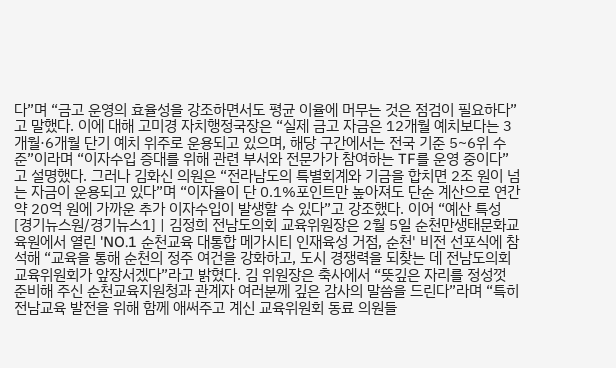다”며 “금고 운영의 효율성을 강조하면서도 평균 이율에 머무는 것은 점검이 필요하다”고 말했다. 이에 대해 고미경 자치행정국장은 “실제 금고 자금은 12개월 예치보다는 3개월·6개월 단기 예치 위주로 운용되고 있으며, 해당 구간에서는 전국 기준 5~6위 수준”이라며 “이자수입 증대를 위해 관련 부서와 전문가가 참여하는 TF를 운영 중이다”고 설명했다. 그러나 김화신 의원은 “전라남도의 특별회계와 기금을 합치면 2조 원이 넘는 자금이 운용되고 있다”며 “이자율이 단 0.1%포인트만 높아져도 단순 계산으로 연간 약 20억 원에 가까운 추가 이자수입이 발생할 수 있다”고 강조했다. 이어 “예산 특성
[경기뉴스원/경기뉴스1] | 김정희 전남도의회 교육위원장은 2월 5일 순천만생태문화교육원에서 열린 'NO.1 순천교육 대통합 메가시티 인재육성 거점, 순천' 비전 선포식에 참석해 “교육을 통해 순천의 정주 여건을 강화하고, 도시 경쟁력을 되찾는 데 전남도의회 교육위원회가 앞장서겠다”라고 밝혔다. 김 위원장은 축사에서 “뜻깊은 자리를 정성껏 준비해 주신 순천교육지원청과 관계자 여러분께 깊은 감사의 말씀을 드린다”라며 “특히 전남교육 발전을 위해 함께 애써주고 계신 교육위원회 동료 의원들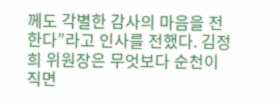께도 각별한 감사의 마음을 전한다”라고 인사를 전했다. 김정희 위원장은 무엇보다 순천이 직면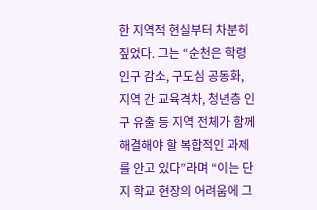한 지역적 현실부터 차분히 짚었다. 그는 “순천은 학령인구 감소, 구도심 공동화, 지역 간 교육격차, 청년층 인구 유출 등 지역 전체가 함께 해결해야 할 복합적인 과제를 안고 있다”라며 “이는 단지 학교 현장의 어려움에 그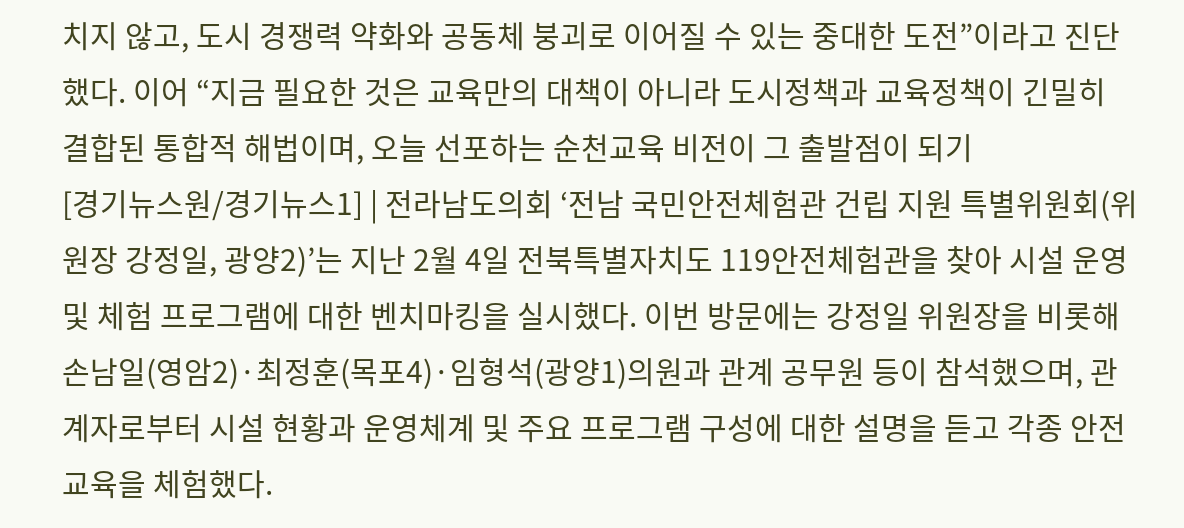치지 않고, 도시 경쟁력 약화와 공동체 붕괴로 이어질 수 있는 중대한 도전”이라고 진단했다. 이어 “지금 필요한 것은 교육만의 대책이 아니라 도시정책과 교육정책이 긴밀히 결합된 통합적 해법이며, 오늘 선포하는 순천교육 비전이 그 출발점이 되기
[경기뉴스원/경기뉴스1] | 전라남도의회 ‘전남 국민안전체험관 건립 지원 특별위원회(위원장 강정일, 광양2)’는 지난 2월 4일 전북특별자치도 119안전체험관을 찾아 시설 운영 및 체험 프로그램에 대한 벤치마킹을 실시했다. 이번 방문에는 강정일 위원장을 비롯해 손남일(영암2)·최정훈(목포4)·임형석(광양1)의원과 관계 공무원 등이 참석했으며, 관계자로부터 시설 현황과 운영체계 및 주요 프로그램 구성에 대한 설명을 듣고 각종 안전교육을 체험했다.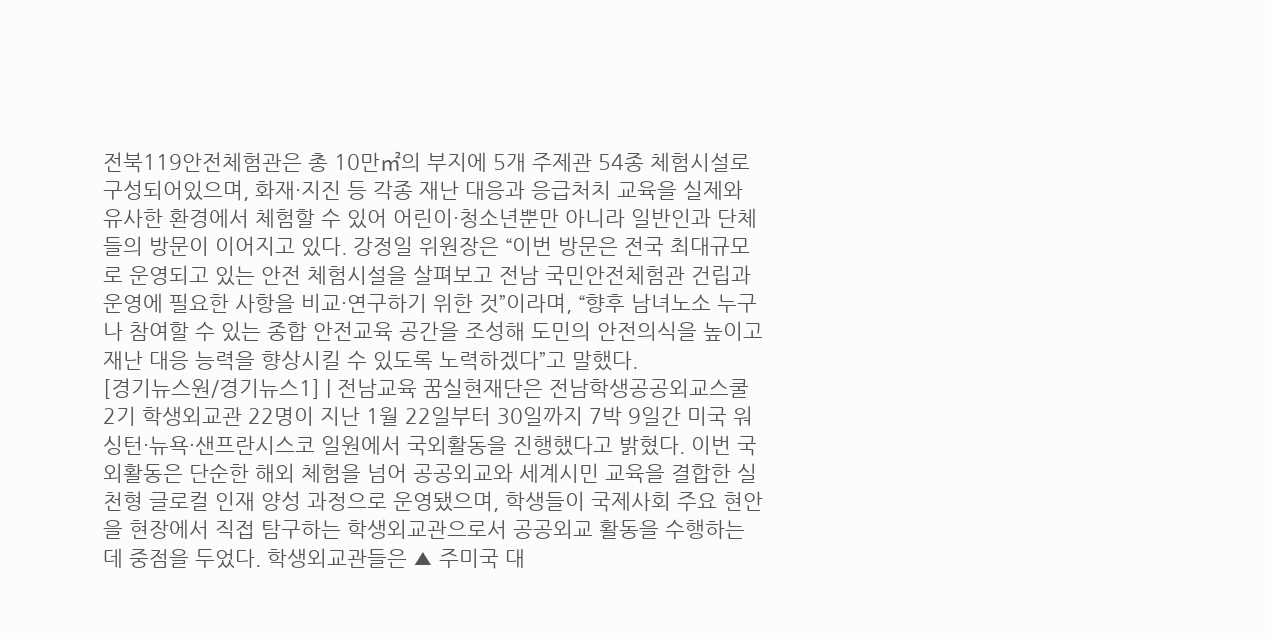전북119안전체험관은 총 10만㎡의 부지에 5개 주제관 54종 체험시설로 구성되어있으며, 화재·지진 등 각종 재난 대응과 응급처치 교육을 실제와 유사한 환경에서 체험할 수 있어 어린이·청소년뿐만 아니라 일반인과 단체들의 방문이 이어지고 있다. 강정일 위원장은 “이번 방문은 전국 최대규모로 운영되고 있는 안전 체험시설을 살펴보고 전남 국민안전체험관 건립과 운영에 필요한 사항을 비교·연구하기 위한 것”이라며, “향후 남녀노소 누구나 참여할 수 있는 종합 안전교육 공간을 조성해 도민의 안전의식을 높이고 재난 대응 능력을 향상시킬 수 있도록 노력하겠다”고 말했다.
[경기뉴스원/경기뉴스1] | 전남교육 꿈실현재단은 전남학생공공외교스쿨 2기 학생외교관 22명이 지난 1월 22일부터 30일까지 7박 9일간 미국 워싱턴·뉴욕·샌프란시스코 일원에서 국외활동을 진행했다고 밝혔다. 이번 국외활동은 단순한 해외 체험을 넘어 공공외교와 세계시민 교육을 결합한 실천형 글로컬 인재 양성 과정으로 운영됐으며, 학생들이 국제사회 주요 현안을 현장에서 직접 탐구하는 학생외교관으로서 공공외교 활동을 수행하는 데 중점을 두었다. 학생외교관들은 ▲ 주미국 대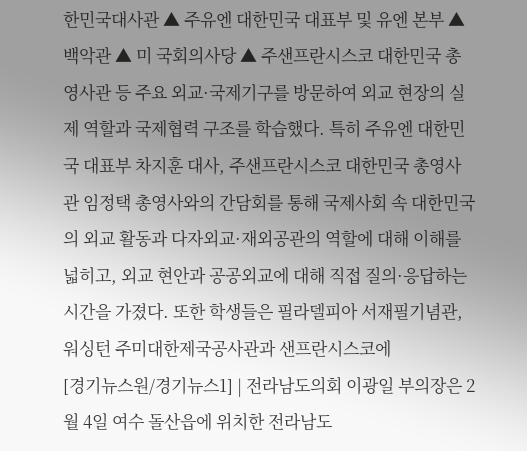한민국대사관 ▲ 주유엔 대한민국 대표부 및 유엔 본부 ▲ 백악관 ▲ 미 국회의사당 ▲ 주샌프란시스코 대한민국 총영사관 등 주요 외교·국제기구를 방문하여 외교 현장의 실제 역할과 국제협력 구조를 학습했다. 특히 주유엔 대한민국 대표부 차지훈 대사, 주샌프란시스코 대한민국 총영사관 임정택 총영사와의 간담회를 통해 국제사회 속 대한민국의 외교 활동과 다자외교·재외공관의 역할에 대해 이해를 넓히고, 외교 현안과 공공외교에 대해 직접 질의·응답하는 시간을 가졌다. 또한 학생들은 필라델피아 서재필기념관, 워싱턴 주미대한제국공사관과 샌프란시스코에
[경기뉴스원/경기뉴스1] | 전라남도의회 이광일 부의장은 2월 4일 여수 돌산읍에 위치한 전라남도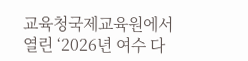교육청국제교육원에서 열린 ‘2026년 여수 다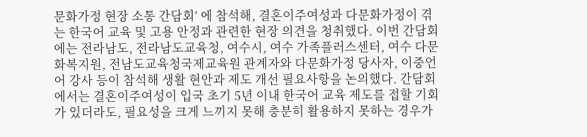문화가정 현장 소통 간담회’ 에 참석해, 결혼이주여성과 다문화가정이 겪는 한국어 교육 및 고용 안정과 관련한 현장 의견을 청취했다. 이번 간담회에는 전라남도, 전라남도교육청, 여수시, 여수 가족플러스센터, 여수 다문화복지원, 전남도교육청국제교육원 관계자와 다문화가정 당사자, 이중언어 강사 등이 참석해 생활 현안과 제도 개선 필요사항을 논의했다. 간담회에서는 결혼이주여성이 입국 초기 5년 이내 한국어 교육 제도를 접할 기회가 있더라도, 필요성을 크게 느끼지 못해 충분히 활용하지 못하는 경우가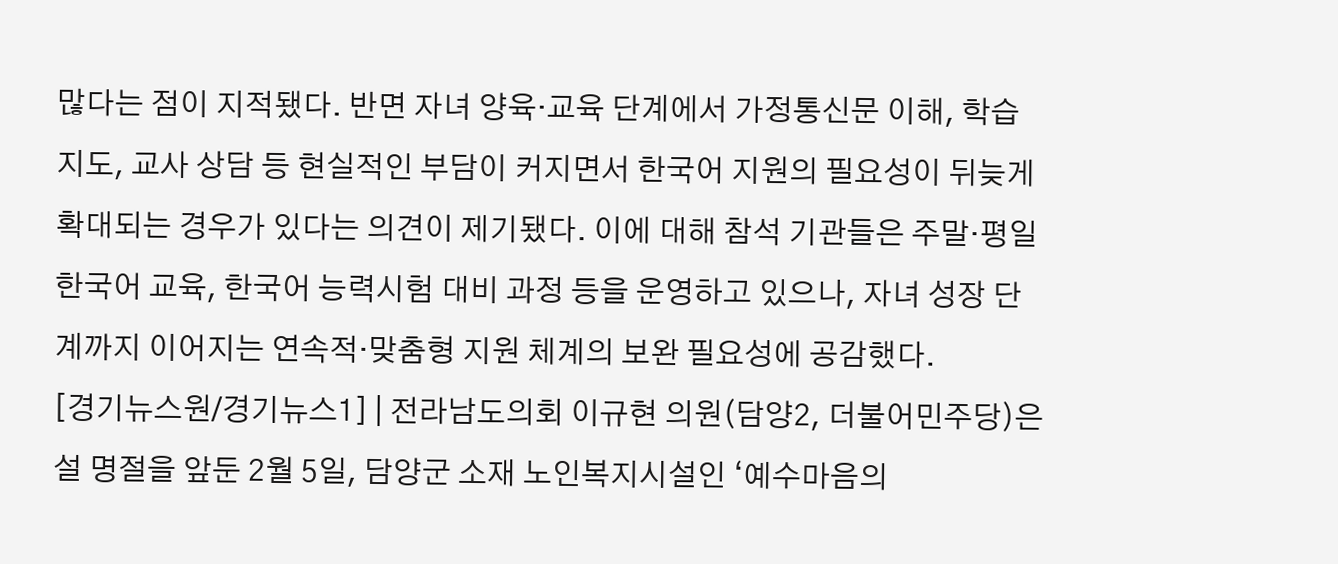많다는 점이 지적됐다. 반면 자녀 양육·교육 단계에서 가정통신문 이해, 학습 지도, 교사 상담 등 현실적인 부담이 커지면서 한국어 지원의 필요성이 뒤늦게 확대되는 경우가 있다는 의견이 제기됐다. 이에 대해 참석 기관들은 주말·평일 한국어 교육, 한국어 능력시험 대비 과정 등을 운영하고 있으나, 자녀 성장 단계까지 이어지는 연속적·맞춤형 지원 체계의 보완 필요성에 공감했다.
[경기뉴스원/경기뉴스1] | 전라남도의회 이규현 의원(담양2, 더불어민주당)은 설 명절을 앞둔 2월 5일, 담양군 소재 노인복지시설인 ‘예수마음의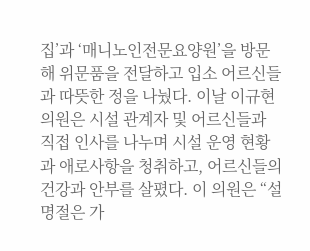집’과 ‘매니노인전문요양원’을 방문해 위문품을 전달하고 입소 어르신들과 따뜻한 정을 나눴다. 이날 이규현 의원은 시설 관계자 및 어르신들과 직접 인사를 나누며 시설 운영 현황과 애로사항을 청취하고, 어르신들의 건강과 안부를 살폈다. 이 의원은 “설 명절은 가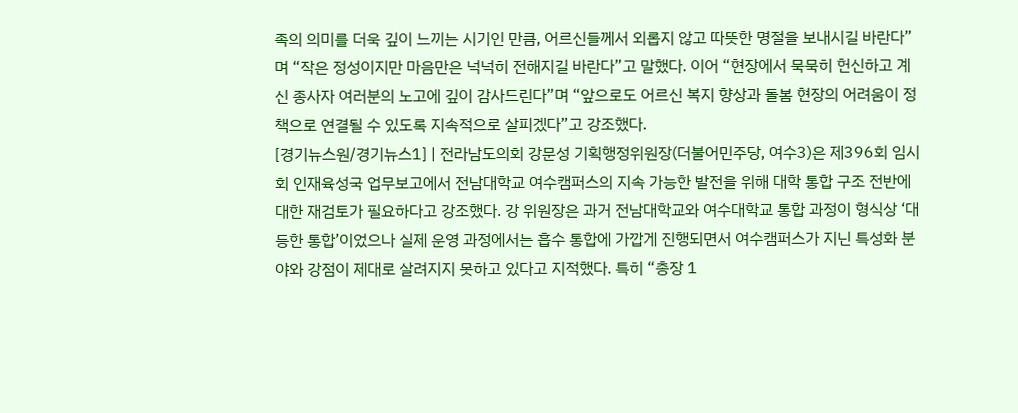족의 의미를 더욱 깊이 느끼는 시기인 만큼, 어르신들께서 외롭지 않고 따뜻한 명절을 보내시길 바란다”며 “작은 정성이지만 마음만은 넉넉히 전해지길 바란다”고 말했다. 이어 “현장에서 묵묵히 헌신하고 계신 종사자 여러분의 노고에 깊이 감사드린다”며 “앞으로도 어르신 복지 향상과 돌봄 현장의 어려움이 정책으로 연결될 수 있도록 지속적으로 살피겠다”고 강조했다.
[경기뉴스원/경기뉴스1] | 전라남도의회 강문성 기획행정위원장(더불어민주당, 여수3)은 제396회 임시회 인재육성국 업무보고에서 전남대학교 여수캠퍼스의 지속 가능한 발전을 위해 대학 통합 구조 전반에 대한 재검토가 필요하다고 강조했다. 강 위원장은 과거 전남대학교와 여수대학교 통합 과정이 형식상 ‘대등한 통합’이었으나 실제 운영 과정에서는 흡수 통합에 가깝게 진행되면서 여수캠퍼스가 지닌 특성화 분야와 강점이 제대로 살려지지 못하고 있다고 지적했다. 특히 “총장 1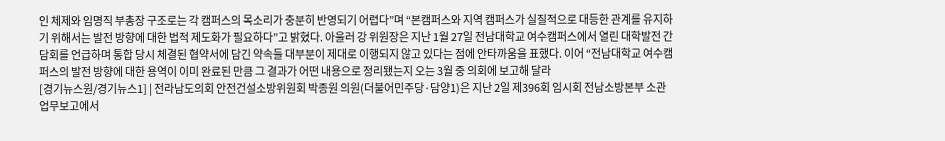인 체제와 임명직 부총장 구조로는 각 캠퍼스의 목소리가 충분히 반영되기 어렵다”며 “본캠퍼스와 지역 캠퍼스가 실질적으로 대등한 관계를 유지하기 위해서는 발전 방향에 대한 법적 제도화가 필요하다”고 밝혔다. 아울러 강 위원장은 지난 1월 27일 전남대학교 여수캠퍼스에서 열린 대학발전 간담회를 언급하며 통합 당시 체결된 협약서에 담긴 약속들 대부분이 제대로 이행되지 않고 있다는 점에 안타까움을 표했다. 이어 “전남대학교 여수캠퍼스의 발전 방향에 대한 용역이 이미 완료된 만큼 그 결과가 어떤 내용으로 정리됐는지 오는 3월 중 의회에 보고해 달라
[경기뉴스원/경기뉴스1] | 전라남도의회 안전건설소방위원회 박종원 의원(더불어민주당·담양1)은 지난 2일 제396회 임시회 전남소방본부 소관 업무보고에서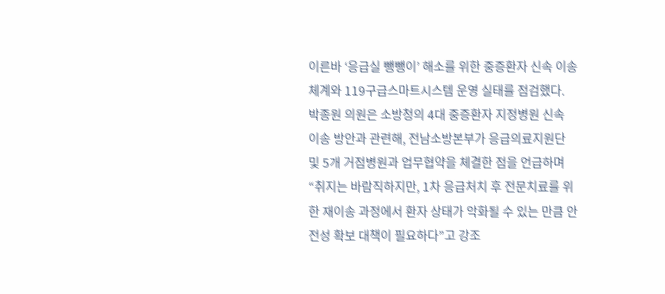이른바 ‘응급실 뺑뺑이’ 해소를 위한 중증환자 신속 이송체계와 119구급스마트시스템 운영 실태를 점검했다. 박종원 의원은 소방청의 4대 중증환자 지정병원 신속 이송 방안과 관련해, 전남소방본부가 응급의료지원단 및 5개 거점병원과 업무협약을 체결한 점을 언급하며 “취지는 바람직하지만, 1차 응급처치 후 전문치료를 위한 재이송 과정에서 환자 상태가 악화될 수 있는 만큼 안전성 확보 대책이 필요하다”고 강조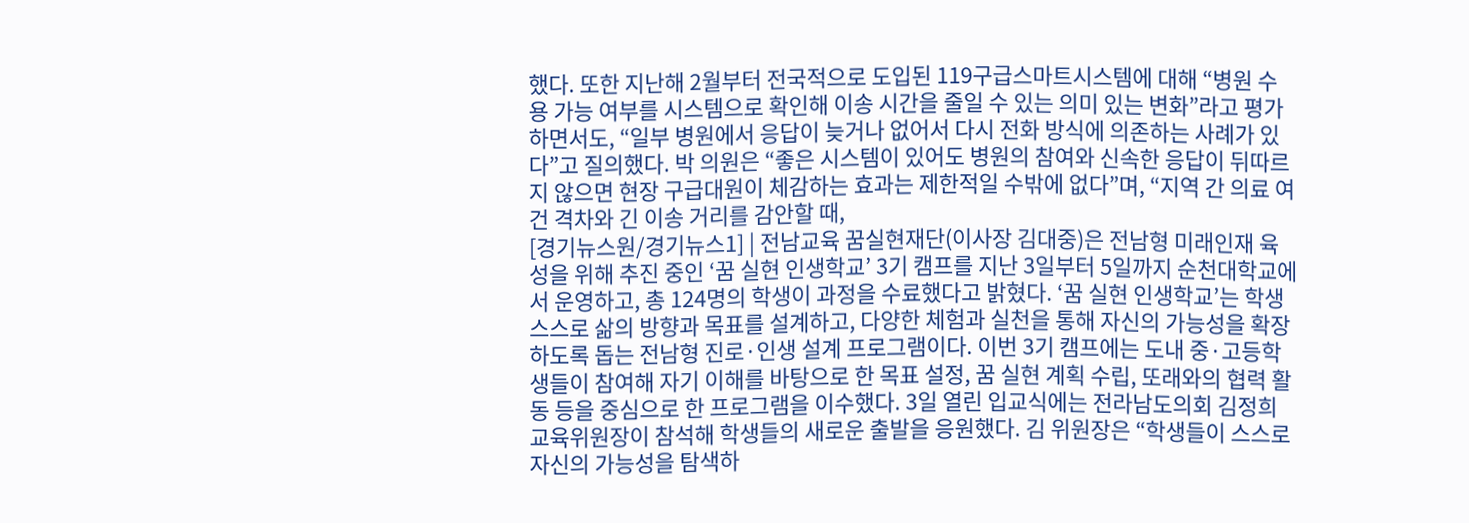했다. 또한 지난해 2월부터 전국적으로 도입된 119구급스마트시스템에 대해 “병원 수용 가능 여부를 시스템으로 확인해 이송 시간을 줄일 수 있는 의미 있는 변화”라고 평가하면서도, “일부 병원에서 응답이 늦거나 없어서 다시 전화 방식에 의존하는 사례가 있다”고 질의했다. 박 의원은 “좋은 시스템이 있어도 병원의 참여와 신속한 응답이 뒤따르지 않으면 현장 구급대원이 체감하는 효과는 제한적일 수밖에 없다”며, “지역 간 의료 여건 격차와 긴 이송 거리를 감안할 때,
[경기뉴스원/경기뉴스1] | 전남교육 꿈실현재단(이사장 김대중)은 전남형 미래인재 육성을 위해 추진 중인 ‘꿈 실현 인생학교’ 3기 캠프를 지난 3일부터 5일까지 순천대학교에서 운영하고, 총 124명의 학생이 과정을 수료했다고 밝혔다. ‘꿈 실현 인생학교’는 학생 스스로 삶의 방향과 목표를 설계하고, 다양한 체험과 실천을 통해 자신의 가능성을 확장하도록 돕는 전남형 진로·인생 설계 프로그램이다. 이번 3기 캠프에는 도내 중·고등학생들이 참여해 자기 이해를 바탕으로 한 목표 설정, 꿈 실현 계획 수립, 또래와의 협력 활동 등을 중심으로 한 프로그램을 이수했다. 3일 열린 입교식에는 전라남도의회 김정희 교육위원장이 참석해 학생들의 새로운 출발을 응원했다. 김 위원장은 “학생들이 스스로 자신의 가능성을 탐색하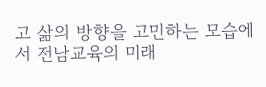고 삶의 방향을 고민하는 모습에서 전남교육의 미래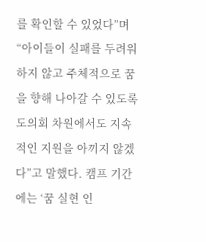를 확인할 수 있었다”며 “아이들이 실패를 두려워하지 않고 주체적으로 꿈을 향해 나아갈 수 있도록 도의회 차원에서도 지속적인 지원을 아끼지 않겠다”고 말했다. 캠프 기간에는 ‘꿈 실현 인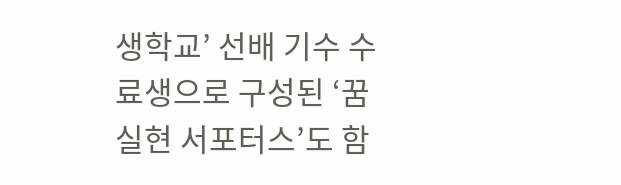생학교’ 선배 기수 수료생으로 구성된 ‘꿈 실현 서포터스’도 함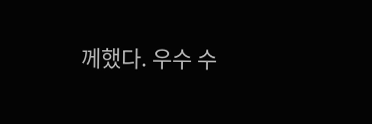께했다. 우수 수